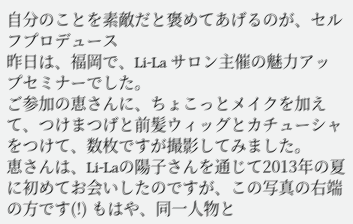自分のことを素敵だと褒めてあげるのが、セルフプロデュース
昨日は、福岡で、Li-La サロン主催の魅力アップセミナーでした。
ご参加の恵さんに、ちょこっとメイクを加えて、つけまつげと前髪ウィッグとカチューシャをつけて、数枚ですが撮影してみました。
恵さんは、Li-Laの陽子さんを通じて2013年の夏に初めてお会いしたのですが、この写真の右端の方です(!) もはや、同一人物と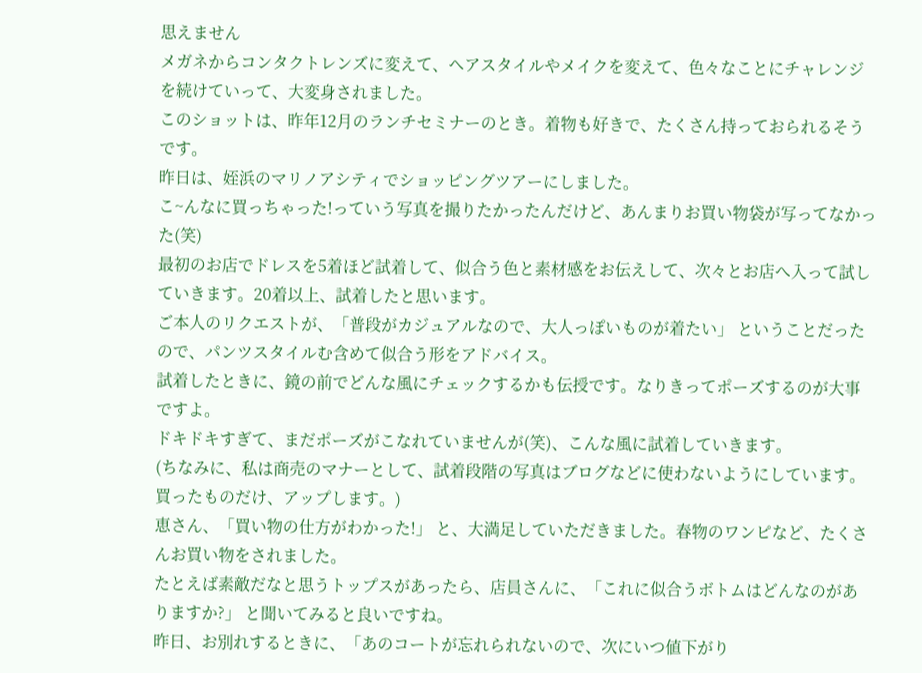思えません
メガネからコンタクトレンズに変えて、ヘアスタイルやメイクを変えて、色々なことにチャレンジを続けていって、大変身されました。
このショットは、昨年12月のランチセミナーのとき。着物も好きで、たくさん持っておられるそうです。
昨日は、姪浜のマリノアシティでショッピングツアーにしました。
こ~んなに買っちゃった!っていう写真を撮りたかったんだけど、あんまりお買い物袋が写ってなかった(笑)
最初のお店でドレスを5着ほど試着して、似合う色と素材感をお伝えして、次々とお店へ入って試していきます。20着以上、試着したと思います。
ご本人のリクエストが、「普段がカジュアルなので、大人っぽいものが着たい」 ということだったので、パンツスタイルむ含めて似合う形をアドバイス。
試着したときに、鏡の前でどんな風にチェックするかも伝授です。なりきってポーズするのが大事ですよ。
ドキドキすぎて、まだポーズがこなれていませんが(笑)、こんな風に試着していきます。
(ちなみに、私は商売のマナーとして、試着段階の写真はブログなどに使わないようにしています。買ったものだけ、アップします。)
恵さん、「買い物の仕方がわかった!」 と、大満足していただきました。春物のワンピなど、たくさんお買い物をされました。
たとえば素敵だなと思うトップスがあったら、店員さんに、「これに似合うボトムはどんなのがありますか?」 と聞いてみると良いですね。
昨日、お別れするときに、「あのコートが忘れられないので、次にいつ値下がり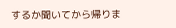するか聞いてから帰りま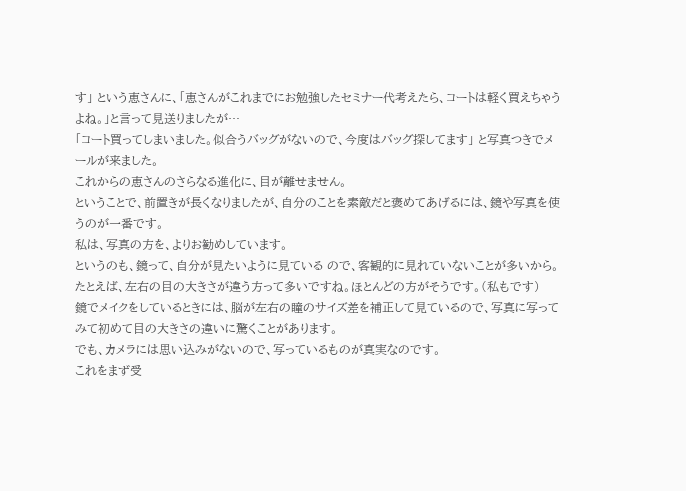す」 という恵さんに、「恵さんがこれまでにお勉強したセミナー代考えたら、コートは軽く買えちゃうよね。」と言って見送りましたが…
「コート買ってしまいました。似合うバッグがないので、今度はバッグ探してます」 と写真つきでメールが来ました。
これからの恵さんのさらなる進化に、目が離せません。
ということで、前置きが長くなりましたが、自分のことを素敵だと褒めてあげるには、鏡や写真を使うのが一番です。
私は、写真の方を、よりお勧めしています。
というのも、鏡って、自分が見たいように見ている ので、客観的に見れていないことが多いから。
たとえば、左右の目の大きさが違う方って多いですね。ほとんどの方がそうです。(私もです)
鏡でメイクをしているときには、脳が左右の瞳のサイズ差を補正して見ているので、写真に写ってみて初めて目の大きさの違いに驚くことがあります。
でも、カメラには思い込みがないので、写っているものが真実なのです。
これをまず受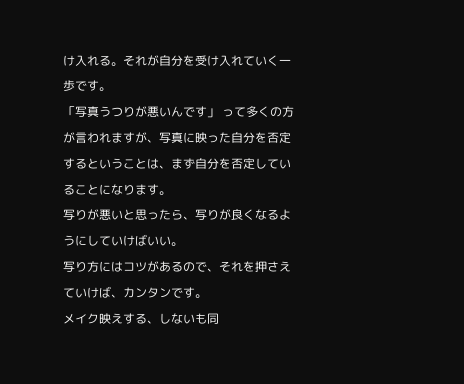け入れる。それが自分を受け入れていく一歩です。
「写真うつりが悪いんです」 って多くの方が言われますが、写真に映った自分を否定するということは、まず自分を否定していることになります。
写りが悪いと思ったら、写りが良くなるようにしていけばいい。
写り方にはコツがあるので、それを押さえていけば、カンタンです。
メイク映えする、しないも同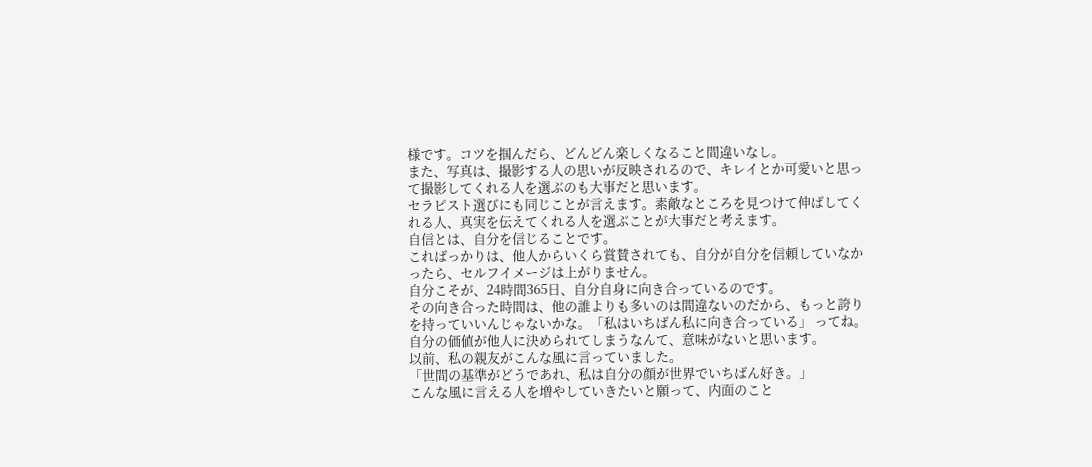様です。コツを掴んだら、どんどん楽しくなること間違いなし。
また、写真は、撮影する人の思いが反映されるので、キレイとか可愛いと思って撮影してくれる人を選ぶのも大事だと思います。
セラピスト選びにも同じことが言えます。素敵なところを見つけて伸ばしてくれる人、真実を伝えてくれる人を選ぶことが大事だと考えます。
自信とは、自分を信じることです。
こればっかりは、他人からいくら賞賛されても、自分が自分を信頼していなかったら、セルフイメージは上がりません。
自分こそが、24時間365日、自分自身に向き合っているのです。
その向き合った時間は、他の誰よりも多いのは間違ないのだから、もっと誇りを持っていいんじゃないかな。「私はいちばん私に向き合っている」 ってね。
自分の価値が他人に決められてしまうなんて、意味がないと思います。
以前、私の親友がこんな風に言っていました。
「世間の基準がどうであれ、私は自分の顔が世界でいちばん好き。」
こんな風に言える人を増やしていきたいと願って、内面のこと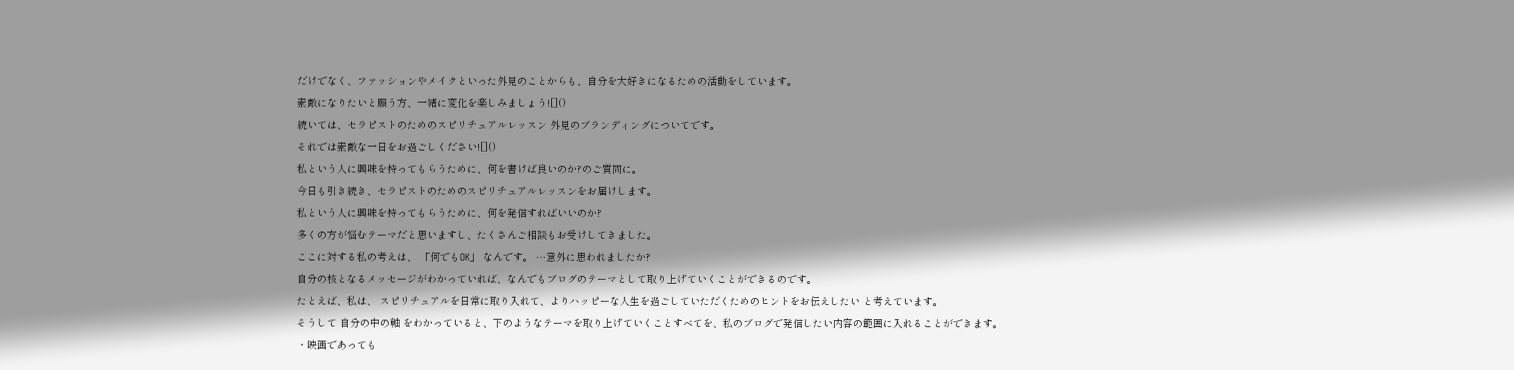だけでなく、ファッションやメイクといった外見のことからも、自分を大好きになるための活動をしています。
素敵になりたいと願う方、一緒に変化を楽しみましょう![]()
続いては、セラピストのためのスピリチュアルレッスン 外見のブランディングについてです。
それでは素敵な一日をお過ごしください![]()
私という人に興味を持ってもらうために、何を書けば良いのか?のご質問に。
今日も引き続き、セラピストのためのスピリチュアルレッスンをお届けします。
私という人に興味を持ってもらうために、何を発信すればいいのか?
多くの方が悩むテーマだと思いますし、たくさんご相談もお受けしてきました。
ここに対する私の考えは、 「何でもOK」 なんです。 …意外に思われましたか?
自分の核となるメッセージがわかっていれば、なんでもブログのテーマとして取り上げていくことができるのです。
たとえば、私は、 スピリチュアルを日常に取り入れて、よりハッピーな人生を過ごしていただくためのヒントをお伝えしたい と考えています。
そうして 自分の中の軸 をわかっていると、下のようなテーマを取り上げていくことすべてを、私のブログで発信したい内容の範囲に入れることができます。
・映画であっても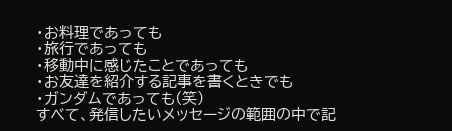・お料理であっても
・旅行であっても
・移動中に感じたことであっても
・お友達を紹介する記事を書くときでも
・ガンダムであっても(笑)
すべて、発信したいメッセージの範囲の中で記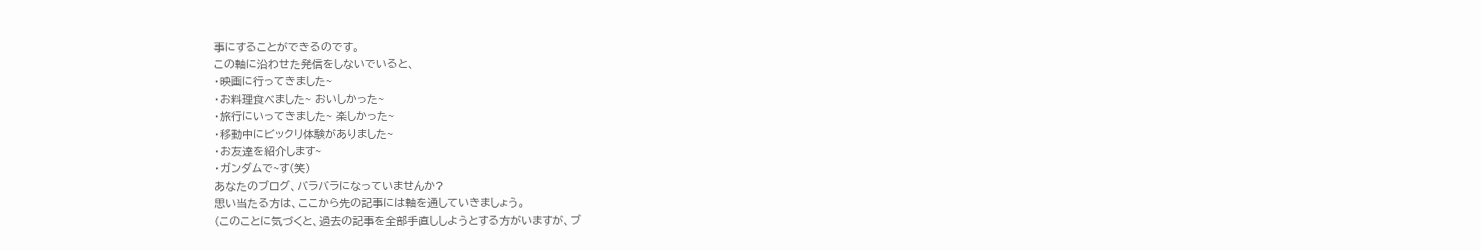事にすることができるのです。
この軸に沿わせた発信をしないでいると、
・映画に行ってきました~
・お料理食べました~ おいしかった~
・旅行にいってきました~ 楽しかった~
・移動中にビックリ体験がありました~
・お友達を紹介します~
・ガンダムで~す(笑)
あなたのブログ、バラバラになっていませんか?
思い当たる方は、ここから先の記事には軸を通していきましょう。
(このことに気づくと、過去の記事を全部手直ししようとする方がいますが、ブ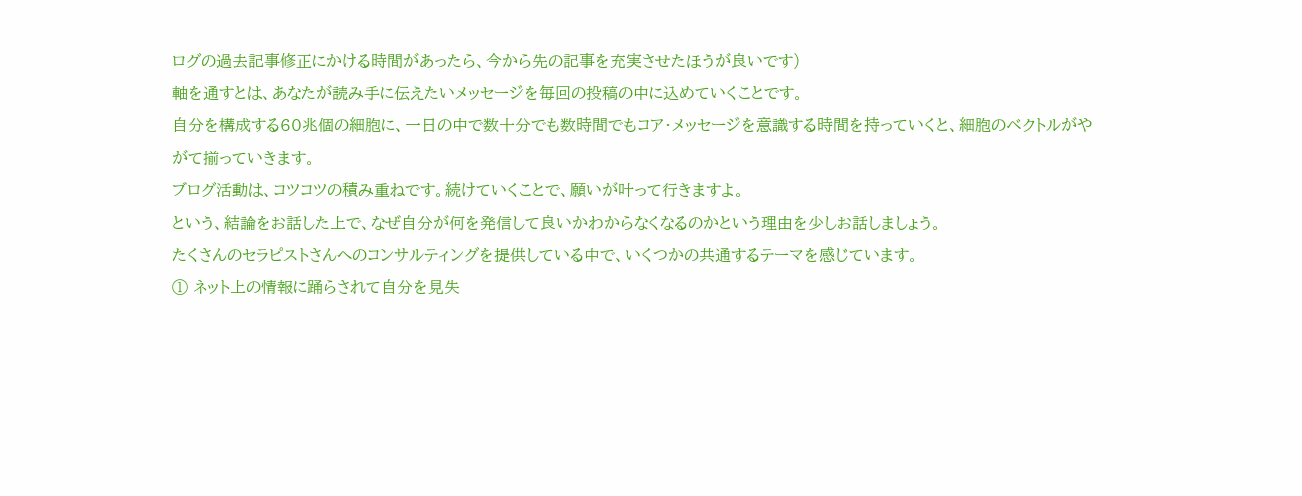ログの過去記事修正にかける時間があったら、今から先の記事を充実させたほうが良いです)
軸を通すとは、あなたが読み手に伝えたいメッセージを毎回の投稿の中に込めていくことです。
自分を構成する60兆個の細胞に、一日の中で数十分でも数時間でもコア・メッセージを意識する時間を持っていくと、細胞のベクトルがやがて揃っていきます。
ブログ活動は、コツコツの積み重ねです。続けていくことで、願いが叶って行きますよ。
という、結論をお話した上で、なぜ自分が何を発信して良いかわからなくなるのかという理由を少しお話しましょう。
たくさんのセラピストさんへのコンサルティングを提供している中で、いくつかの共通するテーマを感じています。
① ネット上の情報に踊らされて自分を見失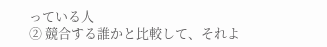っている人
② 競合する誰かと比較して、それよ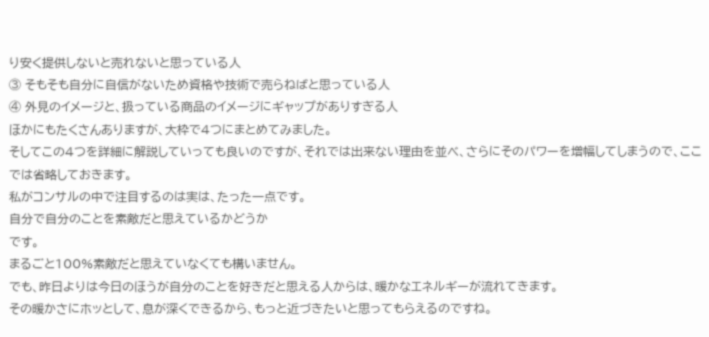り安く提供しないと売れないと思っている人
③ そもそも自分に自信がないため資格や技術で売らねばと思っている人
④ 外見のイメージと、扱っている商品のイメージにギャップがありすぎる人
ほかにもたくさんありますが、大枠で4つにまとめてみました。
そしてこの4つを詳細に解説していっても良いのですが、それでは出来ない理由を並べ、さらにそのパワーを増幅してしまうので、ここでは省略しておきます。
私がコンサルの中で注目するのは実は、たった一点です。
自分で自分のことを素敵だと思えているかどうか
です。
まるごと100%素敵だと思えていなくても構いません。
でも、昨日よりは今日のほうが自分のことを好きだと思える人からは、暖かなエネルギーが流れてきます。
その暖かさにホッとして、息が深くできるから、もっと近づきたいと思ってもらえるのですね。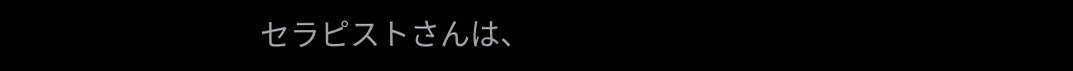セラピストさんは、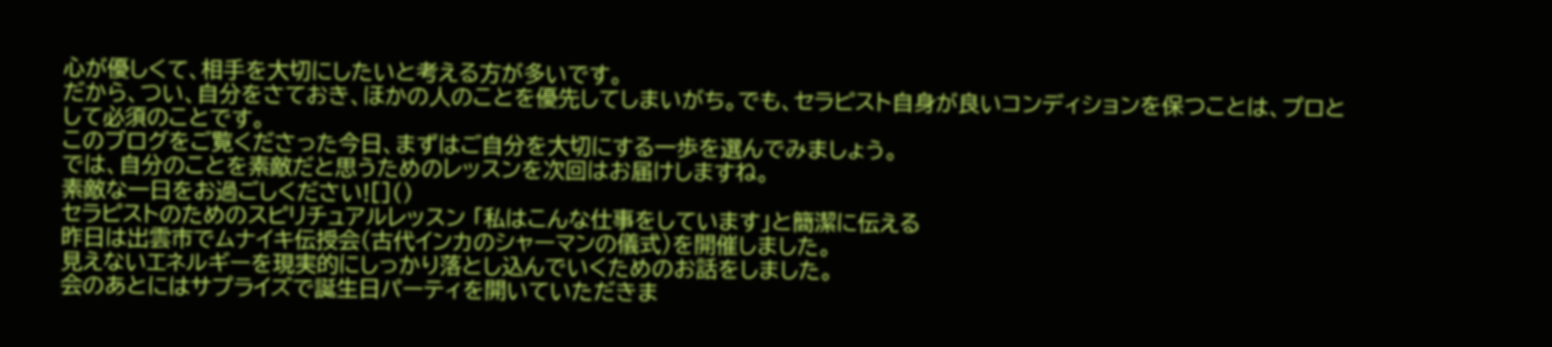心が優しくて、相手を大切にしたいと考える方が多いです。
だから、つい、自分をさておき、ほかの人のことを優先してしまいがち。でも、セラピスト自身が良いコンディションを保つことは、プロとして必須のことです。
このブログをご覧くださった今日、まずはご自分を大切にする一歩を選んでみましょう。
では、自分のことを素敵だと思うためのレッスンを次回はお届けしますね。
素敵な一日をお過ごしください![]()
セラピストのためのスピリチュアルレッスン 「私はこんな仕事をしています」と簡潔に伝える
昨日は出雲市でムナイキ伝授会(古代インカのシャーマンの儀式)を開催しました。
見えないエネルギーを現実的にしっかり落とし込んでいくためのお話をしました。
会のあとにはサプライズで誕生日パーティを開いていただきま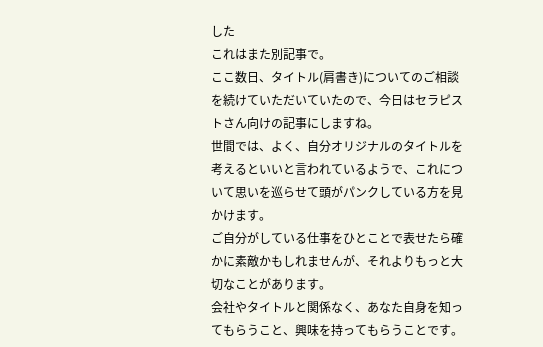した
これはまた別記事で。
ここ数日、タイトル(肩書き)についてのご相談を続けていただいていたので、今日はセラピストさん向けの記事にしますね。
世間では、よく、自分オリジナルのタイトルを考えるといいと言われているようで、これについて思いを巡らせて頭がパンクしている方を見かけます。
ご自分がしている仕事をひとことで表せたら確かに素敵かもしれませんが、それよりもっと大切なことがあります。
会社やタイトルと関係なく、あなた自身を知ってもらうこと、興味を持ってもらうことです。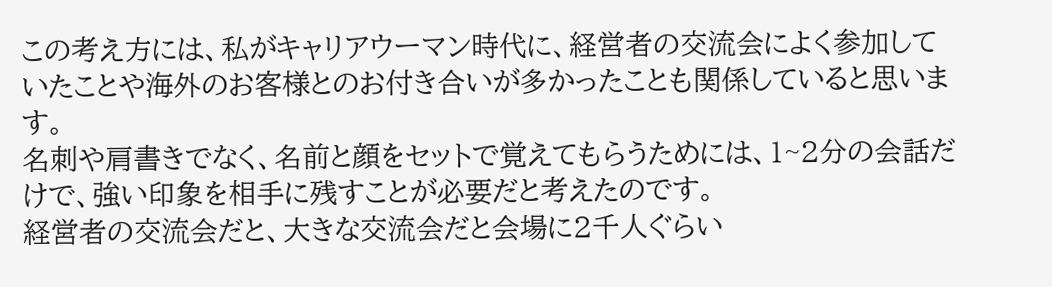この考え方には、私がキャリアウーマン時代に、経営者の交流会によく参加していたことや海外のお客様とのお付き合いが多かったことも関係していると思います。
名刺や肩書きでなく、名前と顔をセットで覚えてもらうためには、1~2分の会話だけで、強い印象を相手に残すことが必要だと考えたのです。
経営者の交流会だと、大きな交流会だと会場に2千人ぐらい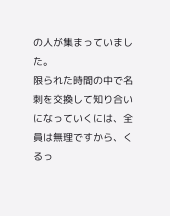の人が集まっていました。
限られた時間の中で名刺を交換して知り合いになっていくには、全員は無理ですから、くるっ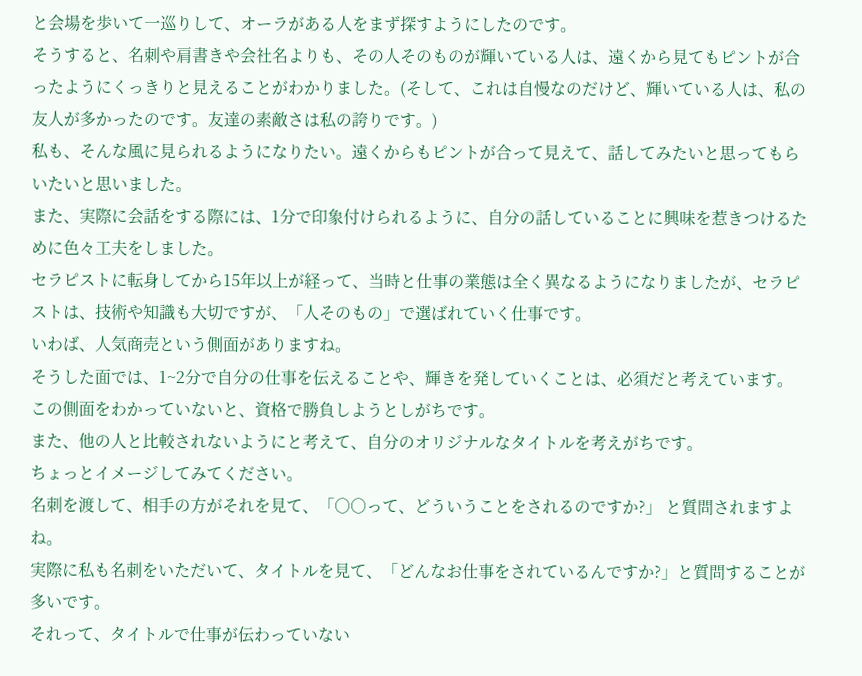と会場を歩いて一巡りして、オーラがある人をまず探すようにしたのです。
そうすると、名刺や肩書きや会社名よりも、その人そのものが輝いている人は、遠くから見てもピントが合ったようにくっきりと見えることがわかりました。(そして、これは自慢なのだけど、輝いている人は、私の友人が多かったのです。友達の素敵さは私の誇りです。)
私も、そんな風に見られるようになりたい。遠くからもピントが合って見えて、話してみたいと思ってもらいたいと思いました。
また、実際に会話をする際には、1分で印象付けられるように、自分の話していることに興味を惹きつけるために色々工夫をしました。
セラピストに転身してから15年以上が経って、当時と仕事の業態は全く異なるようになりましたが、セラピストは、技術や知識も大切ですが、「人そのもの」で選ばれていく仕事です。
いわば、人気商売という側面がありますね。
そうした面では、1~2分で自分の仕事を伝えることや、輝きを発していくことは、必須だと考えています。
この側面をわかっていないと、資格で勝負しようとしがちです。
また、他の人と比較されないようにと考えて、自分のオリジナルなタイトルを考えがちです。
ちょっとイメージしてみてください。
名刺を渡して、相手の方がそれを見て、「○○って、どういうことをされるのですか?」 と質問されますよね。
実際に私も名刺をいただいて、タイトルを見て、「どんなお仕事をされているんですか?」と質問することが多いです。
それって、タイトルで仕事が伝わっていない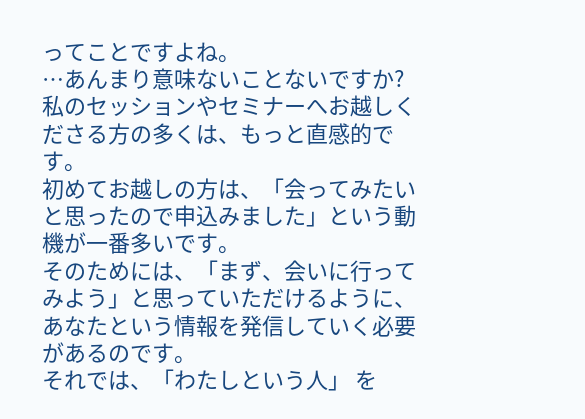ってことですよね。
…あんまり意味ないことないですか?
私のセッションやセミナーへお越しくださる方の多くは、もっと直感的です。
初めてお越しの方は、「会ってみたいと思ったので申込みました」という動機が一番多いです。
そのためには、「まず、会いに行ってみよう」と思っていただけるように、あなたという情報を発信していく必要があるのです。
それでは、「わたしという人」 を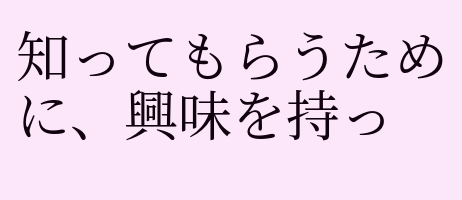知ってもらうために、興味を持っ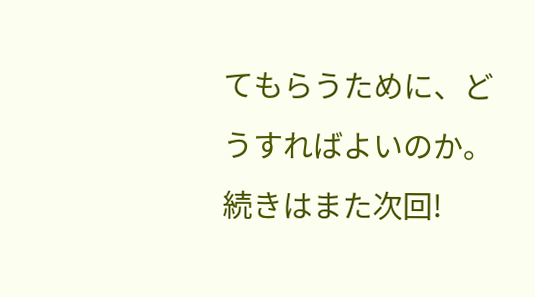てもらうために、どうすればよいのか。
続きはまた次回!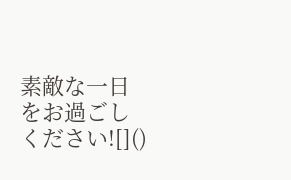素敵な一日をお過ごしください![]()